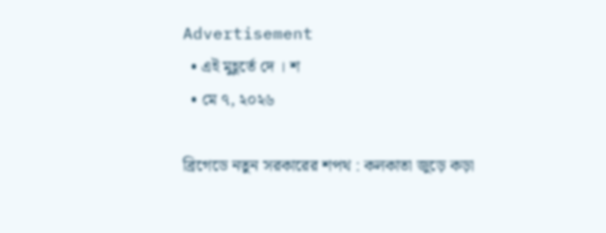Advertisement
  • এই মুহূর্তে দে । শ
  • মে ৭, ২০২৬

ব্রিগেডে নতুন সরকারের শপথ : কলকাতা জুড়ে কড়া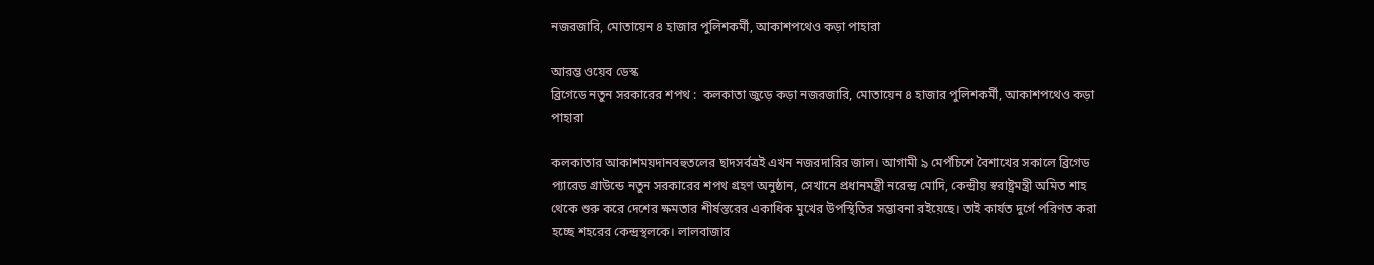নজরজারি, মোতায়েন ৪ হাজার পুলিশকর্মী, আকাশপথেও কড়া পাহারা

আরম্ভ ওয়েব ডেস্ক
ব্রিগেডে নতুন সরকারের শপথ :  কলকাতা জুড়ে কড়া নজরজারি, মোতায়েন ৪ হাজার পুলিশকর্মী, আকাশপথেও কড়া পাহারা

কলকাতার আকাশময়দানবহুতলের ছাদসর্বত্রই এখন নজরদারির জাল। আগামী ৯ মেপঁচিশে বৈশাখের সকালে ব্রিগেড প্যারেড গ্রাউন্ডে নতুন সরকারের শপথ গ্রহণ অনুষ্ঠান, সেখানে প্রধানমন্ত্রী নরেন্দ্র মোদি, কেন্দ্রীয় স্বরাষ্ট্রমন্ত্রী অমিত শাহ থেকে শুরু করে দেশের ক্ষমতার শীর্ষস্তরের একাধিক মুখের উপস্থিতির সম্ভাবনা রইয়েছে। তাই কার্যত দুর্গে পরিণত করা হচ্ছে শহরের কেন্দ্রস্থলকে। লালবাজার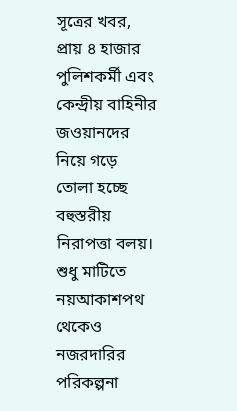সূত্রের খবর, প্রায় ৪ হাজার পুলিশকর্মী এবং কেন্দ্রীয় বাহিনীর জওয়ানদের নিয়ে গড়ে তোলা হচ্ছে বহুস্তরীয় নিরাপত্তা বলয়। শুধু মাটিতে নয়আকাশপথ থেকেও নজরদারির পরিকল্পনা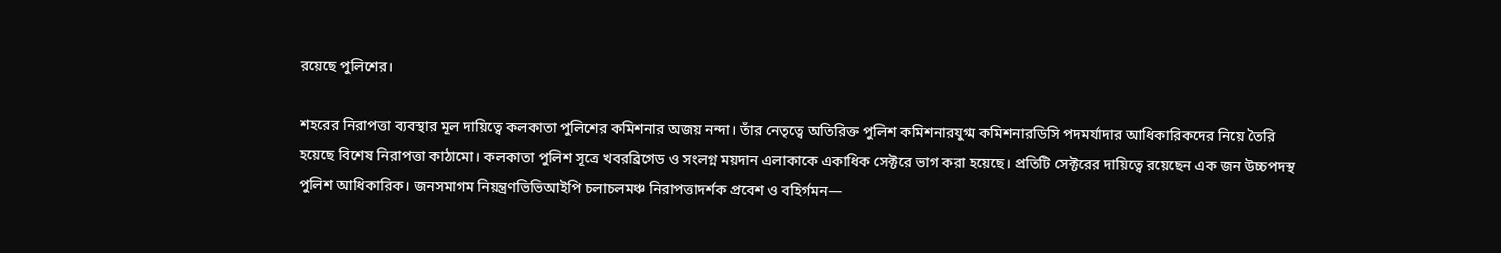রয়েছে পুলিশের।

শহরের নিরাপত্তা ব্যবস্থার মূল দায়িত্বে কলকাতা পুলিশের কমিশনার অজয় নন্দা। তাঁর নেতৃত্বে অতিরিক্ত পুলিশ কমিশনারযুগ্ম কমিশনারডিসি পদমর্যাদার আধিকারিকদের নিয়ে তৈরি হয়েছে বিশেষ নিরাপত্তা কাঠামো। কলকাতা পুলিশ সূত্রে খবরব্রিগেড ও সংলগ্ন ময়দান এলাকাকে একাধিক সেক্টরে ভাগ করা হয়েছে। প্রতিটি সেক্টরের দায়িত্বে রয়েছেন এক জন উচ্চপদস্থ পুলিশ আধিকারিক। জনসমাগম নিয়ন্ত্রণভিভিআইপি চলাচলমঞ্চ নিরাপত্তাদর্শক প্রবেশ ও বহির্গমন—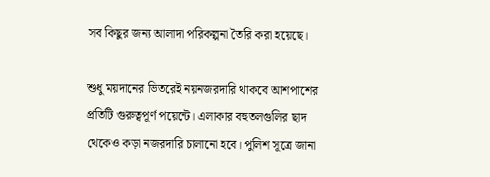সব কিছুর জন্য আলাদা পরিকল্পনা তৈরি করা হয়েছে।

শুধু ময়দানের ভিতরেই নয়নজরদারি থাকবে আশপাশের প্রতিটি গুরুত্বপূর্ণ পয়েন্টে। এলাকার বহুতলগুলির ছাদ থেকেও কড়া নজরদারি চালানো হবে। পুলিশ সূত্রে জানা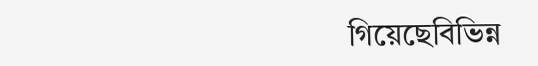গিয়েছেবিভিন্ন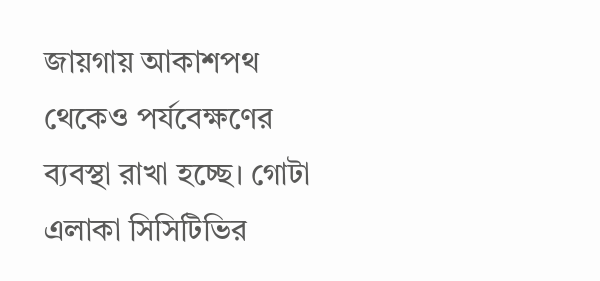জায়গায় আকাশপথ থেকেও পর্যবেক্ষণের ব্যবস্থা রাখা হচ্ছে। গোটা এলাকা সিসিটিভির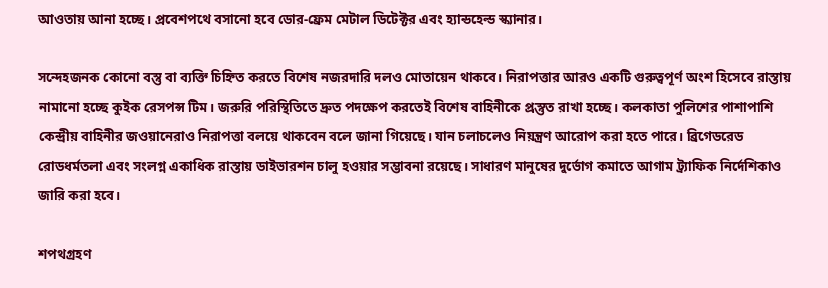আওতায় আনা হচ্ছে। প্রবেশপথে বসানো হবে ডোর-ফ্রেম মেটাল ডিটেক্টর এবং হ্যান্ডহেল্ড স্ক্যানার।

সন্দেহজনক কোনো বস্তু বা ব্যক্তি চিহ্নিত করতে বিশেষ নজরদারি দলও মোতায়েন থাকবে। নিরাপত্তার আরও একটি গুরুত্বপূর্ণ অংশ হিসেবে রাস্তায় নামানো হচ্ছে কুইক রেসপন্স টিম। জরুরি পরিস্থিতিতে দ্রুত পদক্ষেপ করতেই বিশেষ বাহিনীকে প্রস্তুত রাখা হচ্ছে। কলকাতা পুলিশের পাশাপাশি কেন্দ্রীয় বাহিনীর জওয়ানেরাও নিরাপত্তা বলয়ে থাকবেন বলে জানা গিয়েছে। যান চলাচলেও নিয়ন্ত্রণ আরোপ করা হতে পারে। ব্রিগেডরেড রোডধর্মতলা এবং সংলগ্ন একাধিক রাস্তায় ডাইভারশন চালু হওয়ার সম্ভাবনা রয়েছে। সাধারণ মানুষের দুর্ভোগ কমাতে আগাম ট্র্যাফিক নির্দেশিকাও জারি করা হবে।

শপথগ্রহণ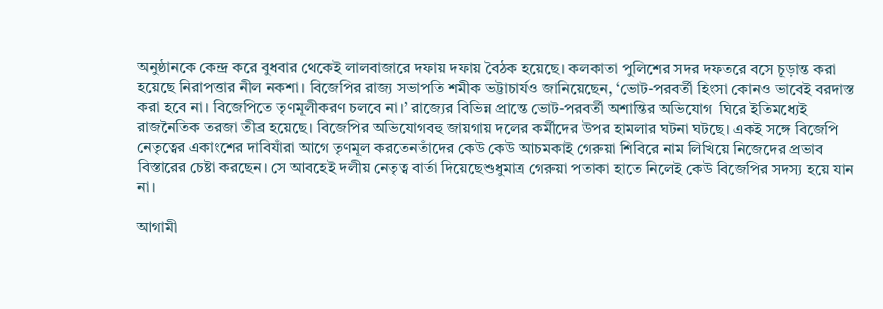অনুষ্ঠানকে কেন্দ্র করে বুধবার থেকেই লালবাজারে দফায় দফায় বৈঠক হয়েছে। কলকাতা পুলিশের সদর দফতরে বসে চূড়ান্ত করা হয়েছে নিরাপত্তার নীল নকশা। বিজেপির রাজ্য সভাপতি শমীক ভট্টাচার্যও জানিয়েছেন, ‘ভোট-পরবর্তী হিংসা কোনও ভাবেই বরদাস্ত করা হবে না। বিজেপিতে তৃণমূলীকরণ চলবে না।’ রাজ্যের বিভিন্ন প্রান্তে ভোট-পরবর্তী অশান্তির অভিযোগ  ঘিরে ইতিমধ্যেই রাজনৈতিক তরজা তীব্র হয়েছে। বিজেপির অভিযোগবহু জায়গায় দলের কর্মীদের উপর হামলার ঘটনা ঘটছে। একই সঙ্গে বিজেপি নেতৃত্বের একাংশের দাবিযাঁরা আগে তৃণমূল করতেনতাঁদের কেউ কেউ আচমকাই গেরুয়া শিবিরে নাম লিখিয়ে নিজেদের প্রভাব বিস্তারের চেষ্টা করছেন। সে আবহেই দলীয় নেতৃত্ব বার্তা দিয়েছেশুধুমাত্র গেরুয়া পতাকা হাতে নিলেই কেউ বিজেপির সদস্য হয়ে যান না।

আগামী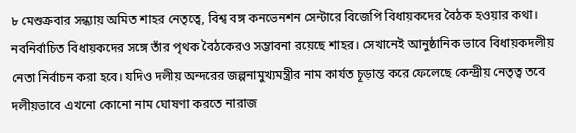৮ মেশুক্রবার সন্ধ্যায় অমিত শাহর নেতৃত্বে, বিশ্ব বঙ্গ কনভেনশন সেন্টারে বিজেপি বিধায়কদের বৈঠক হওয়ার কথা। নবনির্বাচিত বিধায়কদের সঙ্গে তাঁর পৃথক বৈঠকেরও সম্ভাবনা রয়েছে শাহর। সেখানেই আনুষ্ঠানিক ভাবে বিধায়কদলীয় নেতা নির্বাচন করা হবে। যদিও দলীয় অন্দরের জল্পনামুখ্যমন্ত্রীর নাম কার্যত চূড়ান্ত করে ফেলেছে কেন্দ্রীয় নেতৃত্ব তবে  দলীয়ভাবে এখনো কোনো নাম ঘোষণা করতে নারাজ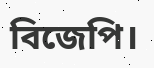বিজেপি।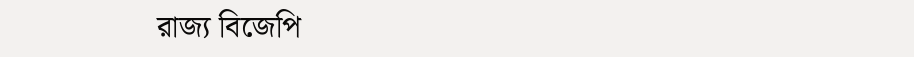রাজ্য বিজেপি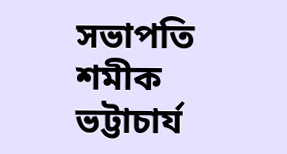সভাপতি শমীক ভট্টাচার্য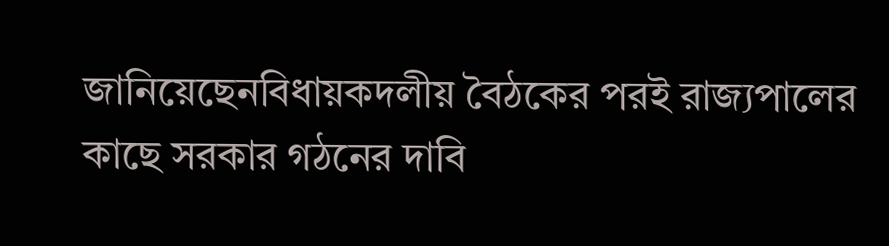জানিয়েছেনবিধায়কদলীয় বৈঠকের পরই রাজ্যপালের কাছে সরকার গঠনের দাবি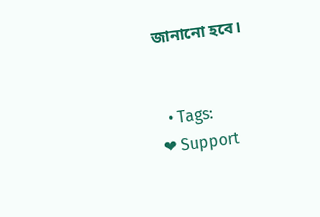জানানো হবে।


  • Tags:
❤ Support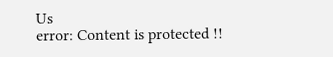Us
error: Content is protected !!